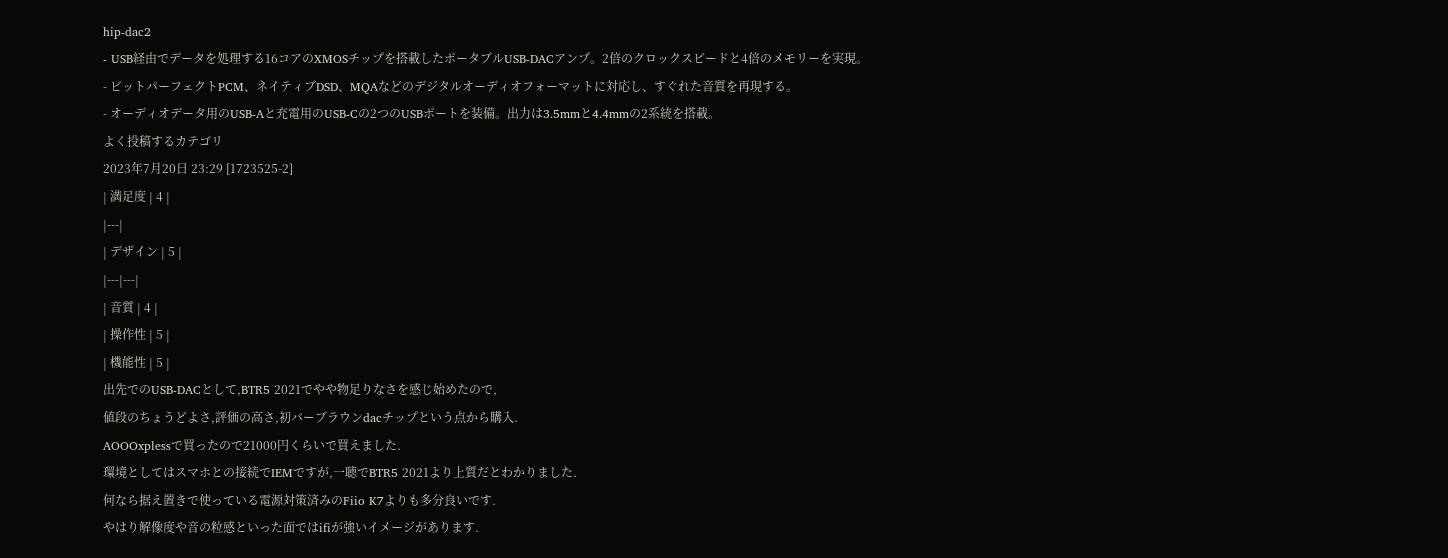hip-dac2
- USB経由でデータを処理する16コアのXMOSチップを搭載したポータブルUSB-DACアンプ。2倍のクロックスピードと4倍のメモリーを実現。
- ビットパーフェクトPCM、ネイティブDSD、MQAなどのデジタルオーディオフォーマットに対応し、すぐれた音質を再現する。
- オーディオデータ用のUSB-Aと充電用のUSB-Cの2つのUSBポートを装備。出力は3.5mmと4.4mmの2系統を搭載。
よく投稿するカテゴリ
2023年7月20日 23:29 [1723525-2]
| 満足度 | 4 |
|---|
| デザイン | 5 |
|---|---|
| 音質 | 4 |
| 操作性 | 5 |
| 機能性 | 5 |
出先でのUSB-DACとして,BTR5 2021でやや物足りなさを感じ始めたので,
値段のちょうどよさ,評価の高さ,初バーブラウンdacチップという点から購入.
AOOOxplessで買ったので21000円くらいで買えました.
環境としてはスマホとの接続でIEMですが,一聴でBTR5 2021より上質だとわかりました.
何なら据え置きで使っている電源対策済みのFiio K7よりも多分良いです.
やはり解像度や音の粒感といった面ではifiが強いイメージがあります.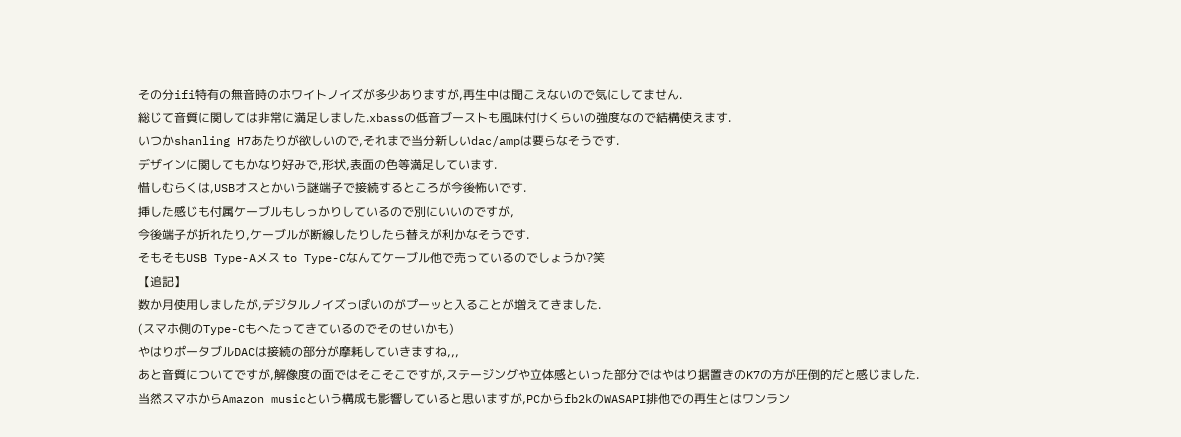その分ifi特有の無音時のホワイトノイズが多少ありますが,再生中は聞こえないので気にしてません.
総じて音質に関しては非常に満足しました.xbassの低音ブーストも風味付けくらいの強度なので結構使えます.
いつかshanling H7あたりが欲しいので,それまで当分新しいdac/ampは要らなそうです.
デザインに関してもかなり好みで,形状,表面の色等満足しています.
惜しむらくは,USBオスとかいう謎端子で接続するところが今後怖いです.
挿した感じも付属ケーブルもしっかりしているので別にいいのですが,
今後端子が折れたり,ケーブルが断線したりしたら替えが利かなそうです.
そもそもUSB Type-Aメス to Type-Cなんてケーブル他で売っているのでしょうか?笑
【追記】
数か月使用しましたが,デジタルノイズっぽいのがプーッと入ることが増えてきました.
(スマホ側のType-Cもへたってきているのでそのせいかも)
やはりポータブルDACは接続の部分が摩耗していきますね,,,
あと音質についてですが,解像度の面ではそこそこですが,ステージングや立体感といった部分ではやはり据置きのK7の方が圧倒的だと感じました.当然スマホからAmazon musicという構成も影響していると思いますが,PCからfb2kのWASAPI排他での再生とはワンラン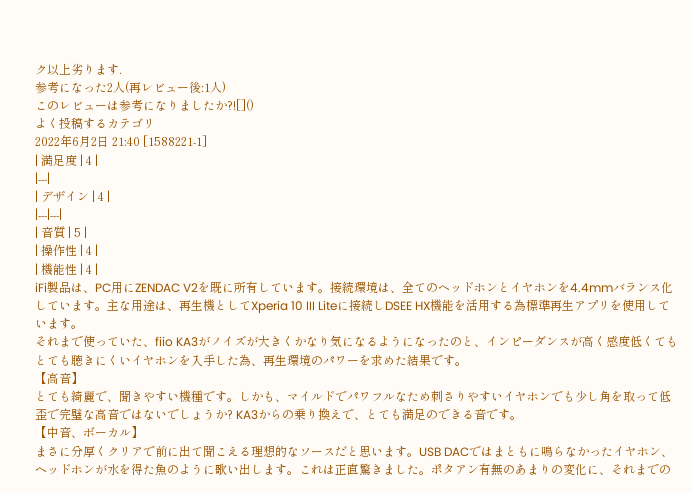ク以上劣ります.
参考になった2人(再レビュー後:1人)
このレビューは参考になりましたか?![]()
よく投稿するカテゴリ
2022年6月2日 21:40 [1588221-1]
| 満足度 | 4 |
|---|
| デザイン | 4 |
|---|---|
| 音質 | 5 |
| 操作性 | 4 |
| 機能性 | 4 |
iFi製品は、PC用にZENDAC V2を既に所有しています。接続環境は、全てのヘッドホンとイヤホンを4.4mmバランス化しています。主な用途は、再生機としてXperia 10 III Liteに接続しDSEE HX機能を活用する為標準再生アプリを使用しています。
それまで使っていた、fiio KA3がノイズが大きくかなり気になるようになったのと、インピーダンスが高く感度低くてもとても聴きにくいイヤホンを入手した為、再生環境のパワーを求めた結果です。
【高音】
とても綺麗で、聞きやすい機種です。しかも、マイルドでパワフルなため刺さりやすいイヤホンでも少し角を取って低歪で完璧な高音ではないでしょうか? KA3からの乗り換えで、とても満足のできる音です。
【中音、ボーカル】
まさに分厚くクリアで前に出て聞こえる理想的なソースだと思います。USB DACではまともに鳴らなかったイヤホン、ヘッドホンが水を得た魚のように歌い出します。これは正直驚きました。ポタアン有無のあまりの変化に、それまでの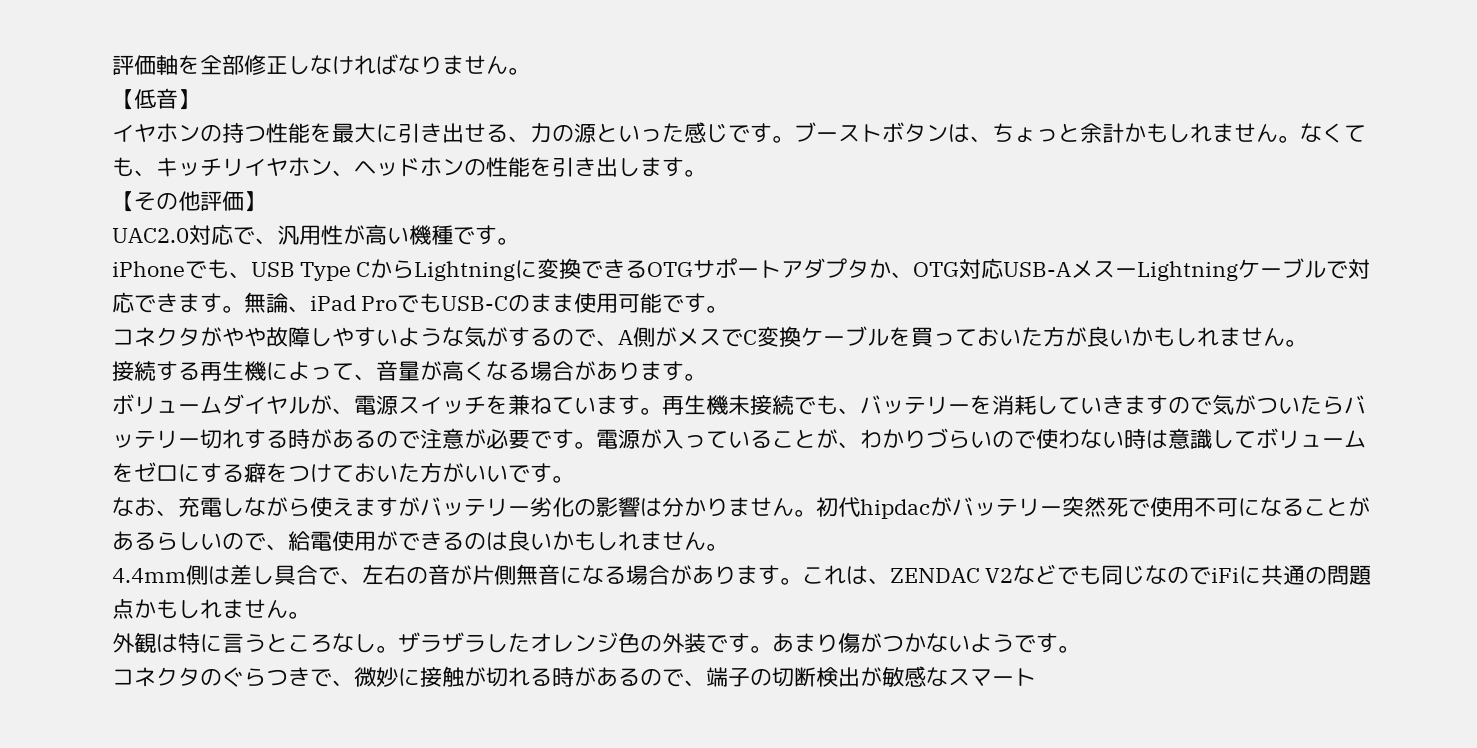評価軸を全部修正しなければなりません。
【低音】
イヤホンの持つ性能を最大に引き出せる、力の源といった感じです。ブーストボタンは、ちょっと余計かもしれません。なくても、キッチリイヤホン、ヘッドホンの性能を引き出します。
【その他評価】
UAC2.0対応で、汎用性が高い機種です。
iPhoneでも、USB Type CからLightningに変換できるOTGサポートアダプタか、OTG対応USB-AメスーLightningケーブルで対応できます。無論、iPad ProでもUSB-Cのまま使用可能です。
コネクタがやや故障しやすいような気がするので、A側がメスでC変換ケーブルを買っておいた方が良いかもしれません。
接続する再生機によって、音量が高くなる場合があります。
ボリュームダイヤルが、電源スイッチを兼ねています。再生機未接続でも、バッテリーを消耗していきますので気がついたらバッテリー切れする時があるので注意が必要です。電源が入っていることが、わかりづらいので使わない時は意識してボリュームをゼロにする癖をつけておいた方がいいです。
なお、充電しながら使えますがバッテリー劣化の影響は分かりません。初代hipdacがバッテリー突然死で使用不可になることがあるらしいので、給電使用ができるのは良いかもしれません。
4.4mm側は差し具合で、左右の音が片側無音になる場合があります。これは、ZENDAC V2などでも同じなのでiFiに共通の問題点かもしれません。
外観は特に言うところなし。ザラザラしたオレンジ色の外装です。あまり傷がつかないようです。
コネクタのぐらつきで、微妙に接触が切れる時があるので、端子の切断検出が敏感なスマート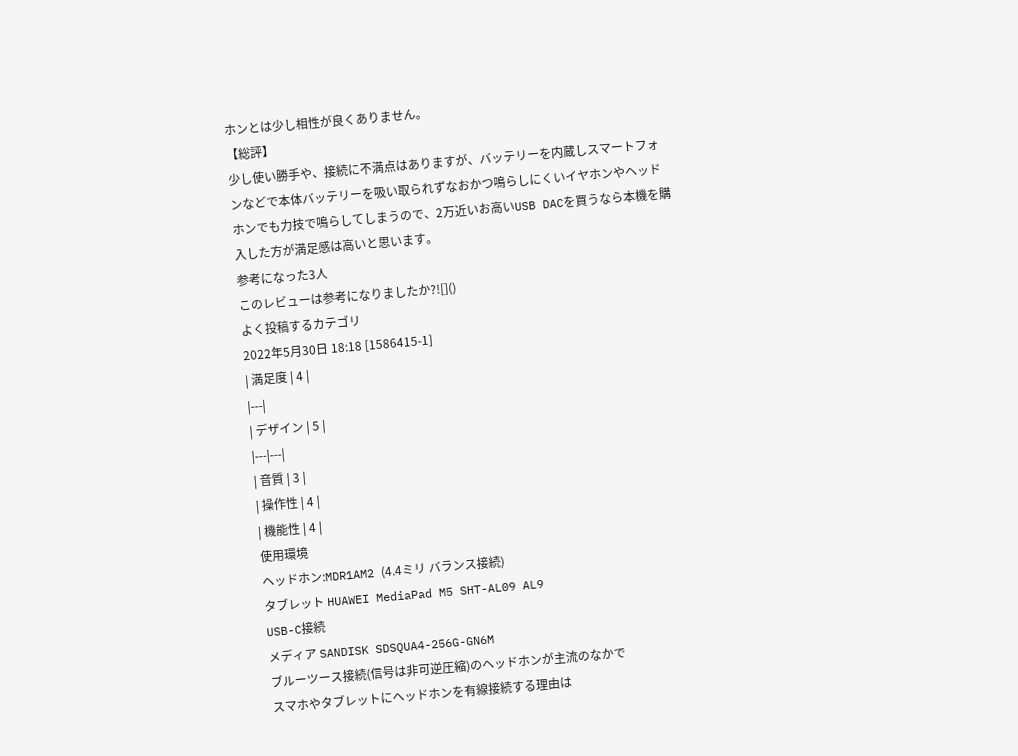ホンとは少し相性が良くありません。
【総評】
少し使い勝手や、接続に不満点はありますが、バッテリーを内蔵しスマートフォンなどで本体バッテリーを吸い取られずなおかつ鳴らしにくいイヤホンやヘッドホンでも力技で鳴らしてしまうので、2万近いお高いUSB DACを買うなら本機を購入した方が満足感は高いと思います。
参考になった3人
このレビューは参考になりましたか?![]()
よく投稿するカテゴリ
2022年5月30日 18:18 [1586415-1]
| 満足度 | 4 |
|---|
| デザイン | 5 |
|---|---|
| 音質 | 3 |
| 操作性 | 4 |
| 機能性 | 4 |
使用環境
ヘッドホン:MDR1AM2 (4.4ミリ バランス接続)
タブレット HUAWEI MediaPad M5 SHT-AL09 AL9
USB-C接続
メディア SANDISK SDSQUA4-256G-GN6M
ブルーツース接続(信号は非可逆圧縮)のヘッドホンが主流のなかで
スマホやタブレットにヘッドホンを有線接続する理由は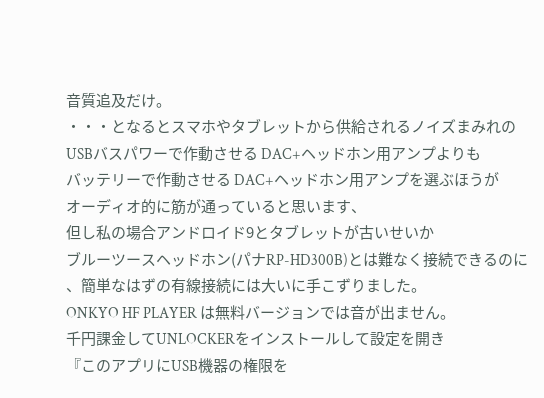音質追及だけ。
・・・となるとスマホやタブレットから供給されるノイズまみれの
USBバスパワーで作動させる DAC+ヘッドホン用アンプよりも
バッテリーで作動させる DAC+ヘッドホン用アンプを選ぶほうが
オーディオ的に筋が通っていると思います、
但し私の場合アンドロイド9とタブレットが古いせいか
ブルーツースヘッドホン(パナRP-HD300B)とは難なく接続できるのに
、簡単なはずの有線接続には大いに手こずりました。
ONKYO HF PLAYER は無料バージョンでは音が出ません。
千円課金してUNLOCKERをインストールして設定を開き
『このアプリにUSB機器の権限を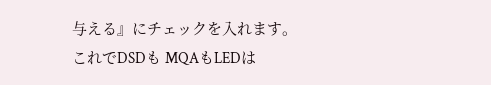与える』にチェックを入れます。
これでDSDも MQAもLEDは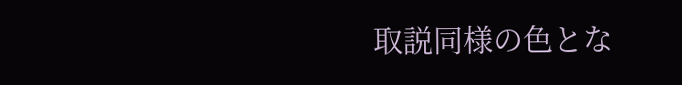取説同様の色とな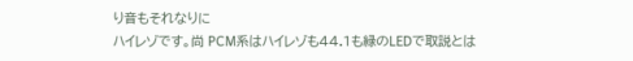り音もそれなりに
ハイレゾです。尚 PCM系はハイレゾも44.1も緑のLEDで取説とは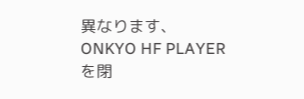異なります、
ONKYO HF PLAYERを閉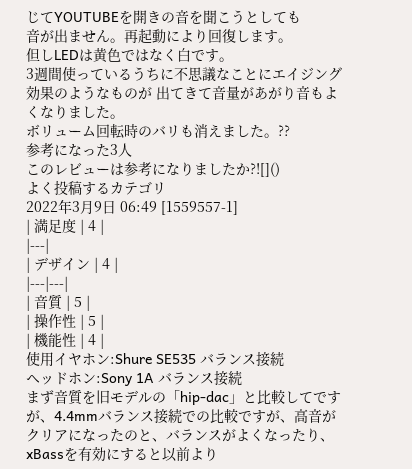じてYOUTUBEを開きの音を聞こうとしても
音が出ません。再起動により回復します。
但しLEDは黄色ではなく白です。
3週間使っているうちに不思議なことにエイジング効果のようなものが 出てきて音量があがり音もよくなりました。
ボリューム回転時のバリも消えました。??
参考になった3人
このレビューは参考になりましたか?![]()
よく投稿するカテゴリ
2022年3月9日 06:49 [1559557-1]
| 満足度 | 4 |
|---|
| デザイン | 4 |
|---|---|
| 音質 | 5 |
| 操作性 | 5 |
| 機能性 | 4 |
使用イヤホン:Shure SE535 バランス接続
ヘッドホン:Sony 1A バランス接続
まず音質を旧モデルの「hip-dac」と比較してですが、4.4mmバランス接続での比較ですが、高音がクリアになったのと、バランスがよくなったり、xBassを有効にすると以前より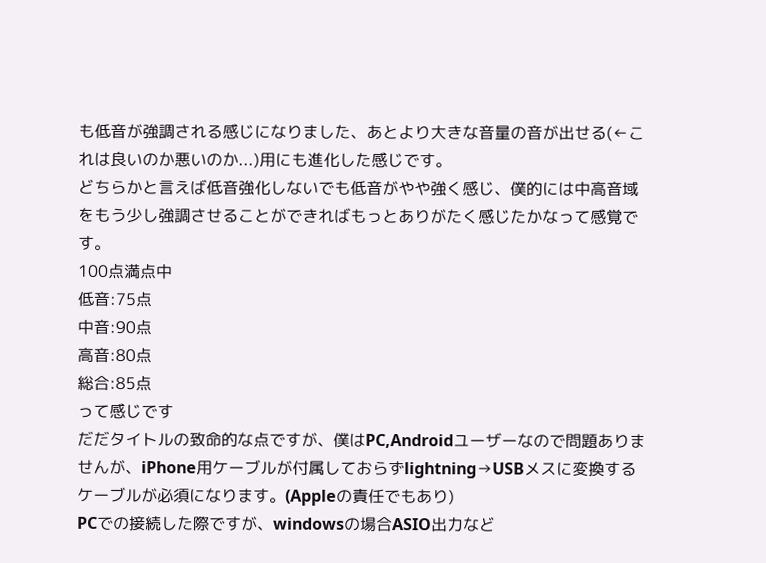も低音が強調される感じになりました、あとより大きな音量の音が出せる(←これは良いのか悪いのか...)用にも進化した感じです。
どちらかと言えば低音強化しないでも低音がやや強く感じ、僕的には中高音域をもう少し強調させることができればもっとありがたく感じたかなって感覚です。
100点満点中
低音:75点
中音:90点
高音:80点
総合:85点
って感じです
だだタイトルの致命的な点ですが、僕はPC,Androidユーザーなので問題ありませんが、iPhone用ケーブルが付属しておらずlightning→USBメスに変換するケーブルが必須になります。(Appleの責任でもあり)
PCでの接続した際ですが、windowsの場合ASIO出力など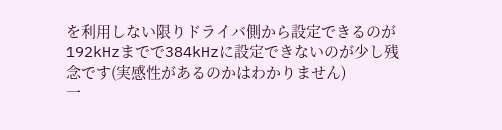を利用しない限りドライバ側から設定できるのが192kHzまでで384kHzに設定できないのが少し残念です(実感性があるのかはわかりません)
一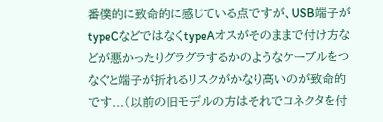番僕的に致命的に感じている点ですが、USB端子がtypeCなどではなくtypeAオスがそのままで付け方などが悪かったりグラグラするかのようなケーブルをつなぐと端子が折れるリスクがかなり高いのが致命的です...(以前の旧モデルの方はそれでコネクタを付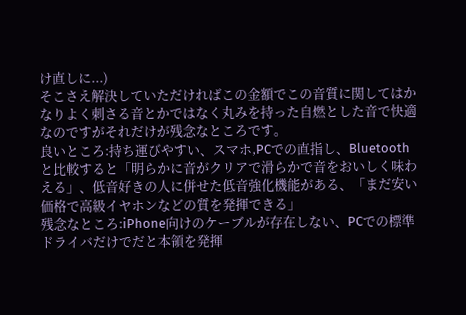け直しに...)
そこさえ解決していただければこの金額でこの音質に関してはかなりよく刺さる音とかではなく丸みを持った自燃とした音で快適なのですがそれだけが残念なところです。
良いところ:持ち運びやすい、スマホ,PCでの直指し、Bluetoothと比較すると「明らかに音がクリアで滑らかで音をおいしく味わえる」、低音好きの人に併せた低音強化機能がある、「まだ安い価格で高級イヤホンなどの質を発揮できる」
残念なところ:iPhone向けのケーブルが存在しない、PCでの標準ドライバだけでだと本領を発揮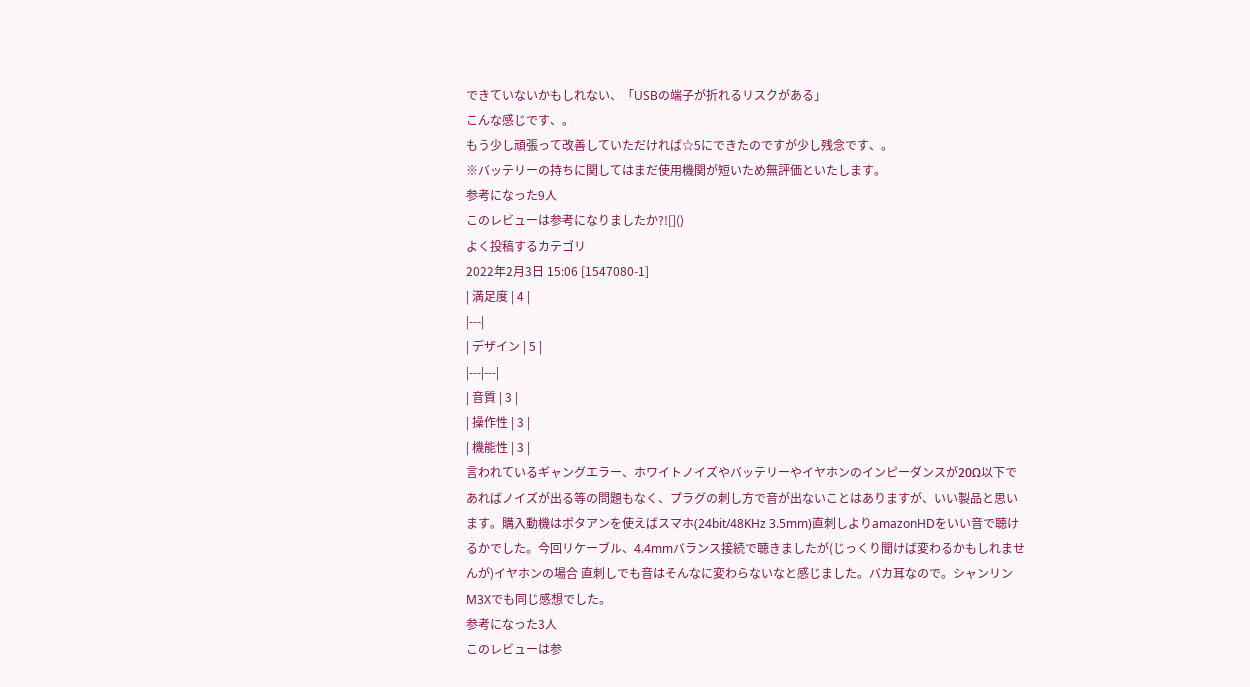できていないかもしれない、「USBの端子が折れるリスクがある」
こんな感じです、。
もう少し頑張って改善していただければ☆5にできたのですが少し残念です、。
※バッテリーの持ちに関してはまだ使用機関が短いため無評価といたします。
参考になった9人
このレビューは参考になりましたか?![]()
よく投稿するカテゴリ
2022年2月3日 15:06 [1547080-1]
| 満足度 | 4 |
|---|
| デザイン | 5 |
|---|---|
| 音質 | 3 |
| 操作性 | 3 |
| 機能性 | 3 |
言われているギャングエラー、ホワイトノイズやバッテリーやイヤホンのインピーダンスが20Ω以下であればノイズが出る等の問題もなく、プラグの刺し方で音が出ないことはありますが、いい製品と思います。購入動機はポタアンを使えばスマホ(24bit/48KHz 3.5mm)直刺しよりamazonHDをいい音で聴けるかでした。今回リケーブル、4.4mmバランス接続で聴きましたが(じっくり聞けば変わるかもしれませんが)イヤホンの場合 直刺しでも音はそんなに変わらないなと感じました。バカ耳なので。シャンリンM3Xでも同じ感想でした。
参考になった3人
このレビューは参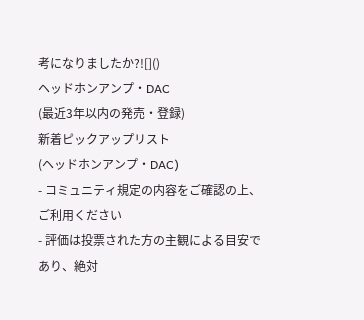考になりましたか?![]()
ヘッドホンアンプ・DAC
(最近3年以内の発売・登録)
新着ピックアップリスト
(ヘッドホンアンプ・DAC)
- コミュニティ規定の内容をご確認の上、ご利用ください
- 評価は投票された方の主観による目安であり、絶対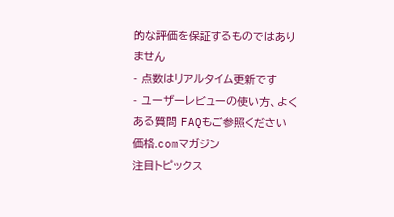的な評価を保証するものではありません
- 点数はリアルタイム更新です
- ユーザーレビューの使い方、よくある質問 FAQもご参照ください
価格.comマガジン
注目トピックス